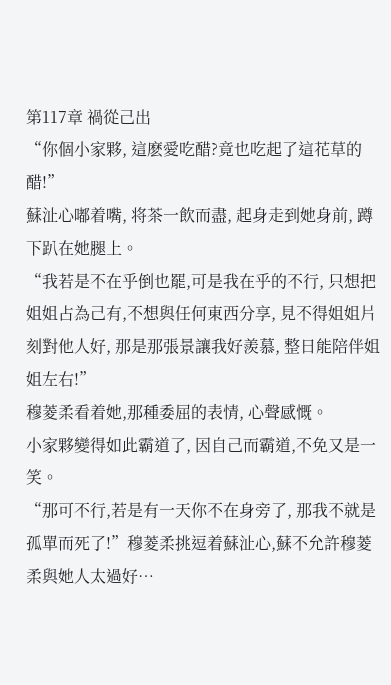第117章 禍從己出
“你個小家夥, 這麽愛吃醋?竟也吃起了這花草的醋!”
蘇沚心嘟着嘴, 将茶一飲而盡, 起身走到她身前, 蹲下趴在她腿上。
“我若是不在乎倒也罷,可是我在乎的不行, 只想把姐姐占為己有,不想與任何東西分享, 見不得姐姐片刻對他人好, 那是那張景讓我好羨慕, 整日能陪伴姐姐左右!”
穆菱柔看着她,那種委屈的表情, 心聲感慨。
小家夥變得如此霸道了, 因自己而霸道,不免又是一笑。
“那可不行,若是有一天你不在身旁了, 那我不就是孤單而死了!”穆菱柔挑逗着蘇沚心,蘇不允許穆菱柔與她人太過好…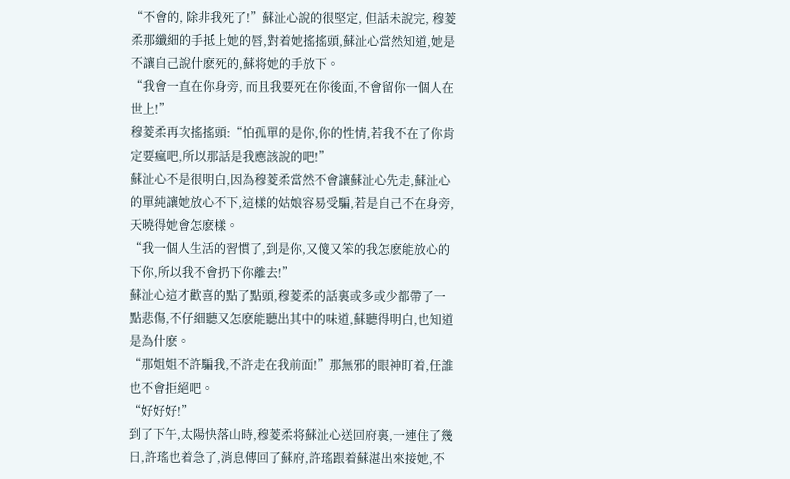“不會的, 除非我死了!”蘇沚心說的很堅定, 但話未說完, 穆菱柔那纖細的手抵上她的唇,對着她搖搖頭,蘇沚心當然知道,她是不讓自己說什麽死的,蘇将她的手放下。
“我會一直在你身旁, 而且我要死在你後面,不會留你一個人在世上!”
穆菱柔再次搖搖頭:“怕孤單的是你,你的性情,若我不在了你肯定要瘋吧,所以那話是我應該說的吧!”
蘇沚心不是很明白,因為穆菱柔當然不會讓蘇沚心先走,蘇沚心的單純讓她放心不下,這樣的姑娘容易受騙,若是自己不在身旁,天曉得她會怎麽樣。
“我一個人生活的習慣了,到是你,又傻又笨的我怎麽能放心的下你,所以我不會扔下你離去!”
蘇沚心這才歡喜的點了點頭,穆菱柔的話裏或多或少都帶了一點悲傷,不仔細聽又怎麽能聽出其中的味道,蘇聽得明白,也知道是為什麽。
“那姐姐不許騙我,不許走在我前面!”那無邪的眼神盯着,任誰也不會拒絕吧。
“好好好!”
到了下午,太陽快落山時,穆菱柔将蘇沚心送回府裏,一連住了幾日,許瑤也着急了,消息傳回了蘇府,許瑤跟着蘇湛出來接她,不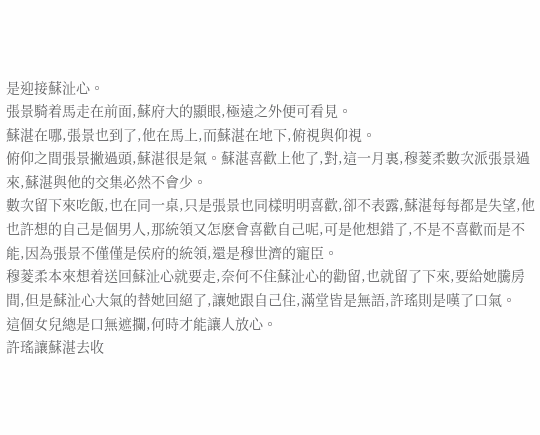是迎接蘇沚心。
張景騎着馬走在前面,蘇府大的顯眼,極遠之外便可看見。
蘇湛在哪,張景也到了,他在馬上,而蘇湛在地下,俯視與仰視。
俯仰之間張景撇過頭,蘇湛很是氣。蘇湛喜歡上他了,對,這一月裏,穆菱柔數次派張景過來,蘇湛與他的交集必然不會少。
數次留下來吃飯,也在同一桌,只是張景也同樣明明喜歡,卻不表露,蘇湛每每都是失望,他也許想的自己是個男人,那統領又怎麽會喜歡自己呢,可是他想錯了,不是不喜歡而是不能,因為張景不僅僅是侯府的統領,還是穆世濟的寵臣。
穆菱柔本來想着送回蘇沚心就要走,奈何不住蘇沚心的勸留,也就留了下來,要給她騰房間,但是蘇沚心大氣的替她回絕了,讓她跟自己住,滿堂皆是無語,許瑤則是嘆了口氣。
這個女兒總是口無遮攔,何時才能讓人放心。
許瑤讓蘇湛去收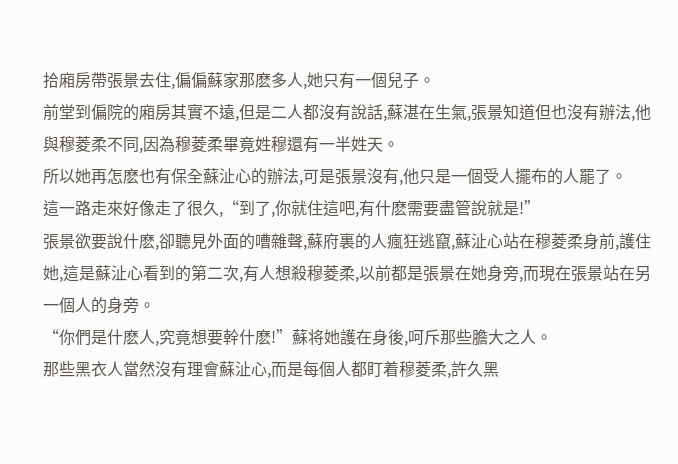拾廂房帶張景去住,偏偏蘇家那麽多人,她只有一個兒子。
前堂到偏院的廂房其實不遠,但是二人都沒有說話,蘇湛在生氣,張景知道但也沒有辦法,他與穆菱柔不同,因為穆菱柔畢竟姓穆還有一半姓天。
所以她再怎麽也有保全蘇沚心的辦法,可是張景沒有,他只是一個受人擺布的人罷了。
這一路走來好像走了很久,“到了,你就住這吧,有什麽需要盡管說就是!”
張景欲要說什麽,卻聽見外面的嘈雜聲,蘇府裏的人瘋狂逃竄,蘇沚心站在穆菱柔身前,護住她,這是蘇沚心看到的第二次,有人想殺穆菱柔,以前都是張景在她身旁,而現在張景站在另一個人的身旁。
“你們是什麽人,究竟想要幹什麽!”蘇将她護在身後,呵斥那些膽大之人。
那些黑衣人當然沒有理會蘇沚心,而是每個人都盯着穆菱柔,許久黑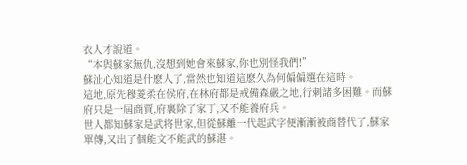衣人才說道。
“本與蘇家無仇,沒想到她會來蘇家,你也別怪我們!”
蘇沚心知道是什麽人了,當然也知道這麽久為何偏偏選在這時。
這地,原先穆菱柔在侯府,在林府都是戒備森嚴之地,行刺諸多困難。而蘇府只是一屆商賈,府裏除了家丁,又不能養府兵。
世人都知蘇家是武将世家,但從蘇離一代起武字便漸漸被商替代了,蘇家單傳,又出了個能文不能武的蘇湛。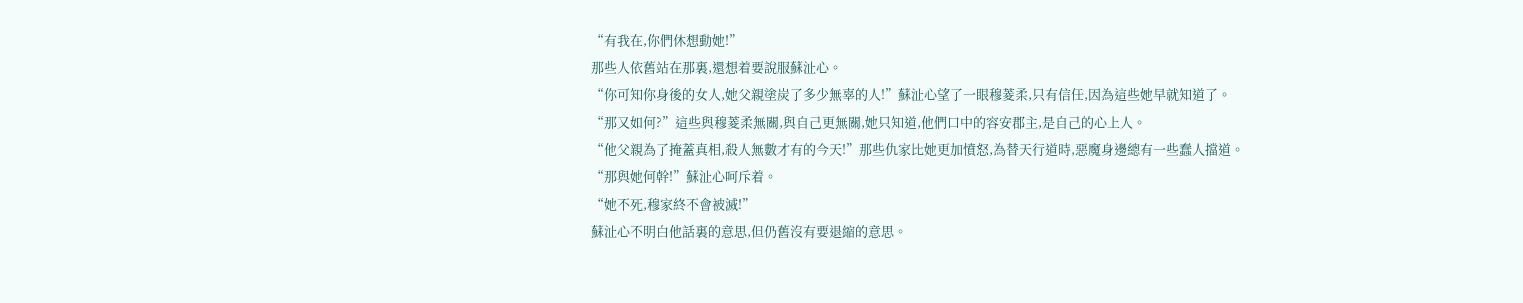“有我在,你們休想動她!”
那些人依舊站在那裏,還想着要說服蘇沚心。
“你可知你身後的女人,她父親塗炭了多少無辜的人!”蘇沚心望了一眼穆菱柔,只有信任,因為這些她早就知道了。
“那又如何?”這些與穆菱柔無關,與自己更無關,她只知道,他們口中的容安郡主,是自己的心上人。
“他父親為了掩蓋真相,殺人無數才有的今天!”那些仇家比她更加憤怒,為替天行道時,惡魔身邊總有一些蠢人擋道。
“那與她何幹!”蘇沚心呵斥着。
“她不死,穆家終不會被滅!”
蘇沚心不明白他話裏的意思,但仍舊沒有要退縮的意思。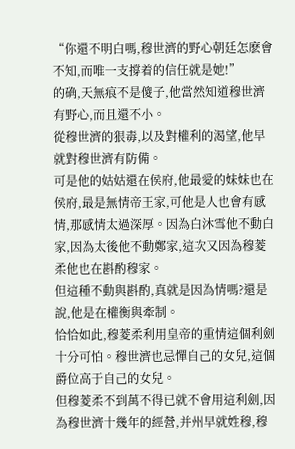“你還不明白嗎,穆世濟的野心朝廷怎麽會不知,而唯一支撐着的信任就是她!”
的确,天無痕不是傻子,他當然知道穆世濟有野心,而且還不小。
從穆世濟的狠毒,以及對權利的渴望,他早就對穆世濟有防備。
可是他的姑姑還在侯府,他最愛的妹妹也在侯府,最是無情帝王家,可他是人也會有感情,那感情太過深厚。因為白沐雪他不動白家,因為太後他不動鄭家,這次又因為穆菱柔他也在斟酌穆家。
但這種不動與斟酌,真就是因為情嗎?還是說,他是在權衡與牽制。
恰恰如此,穆菱柔利用皇帝的重情這個利劍十分可怕。穆世濟也忌憚自己的女兒,這個爵位高于自己的女兒。
但穆菱柔不到萬不得已就不會用這利劍,因為穆世濟十幾年的經營,并州早就姓穆,穆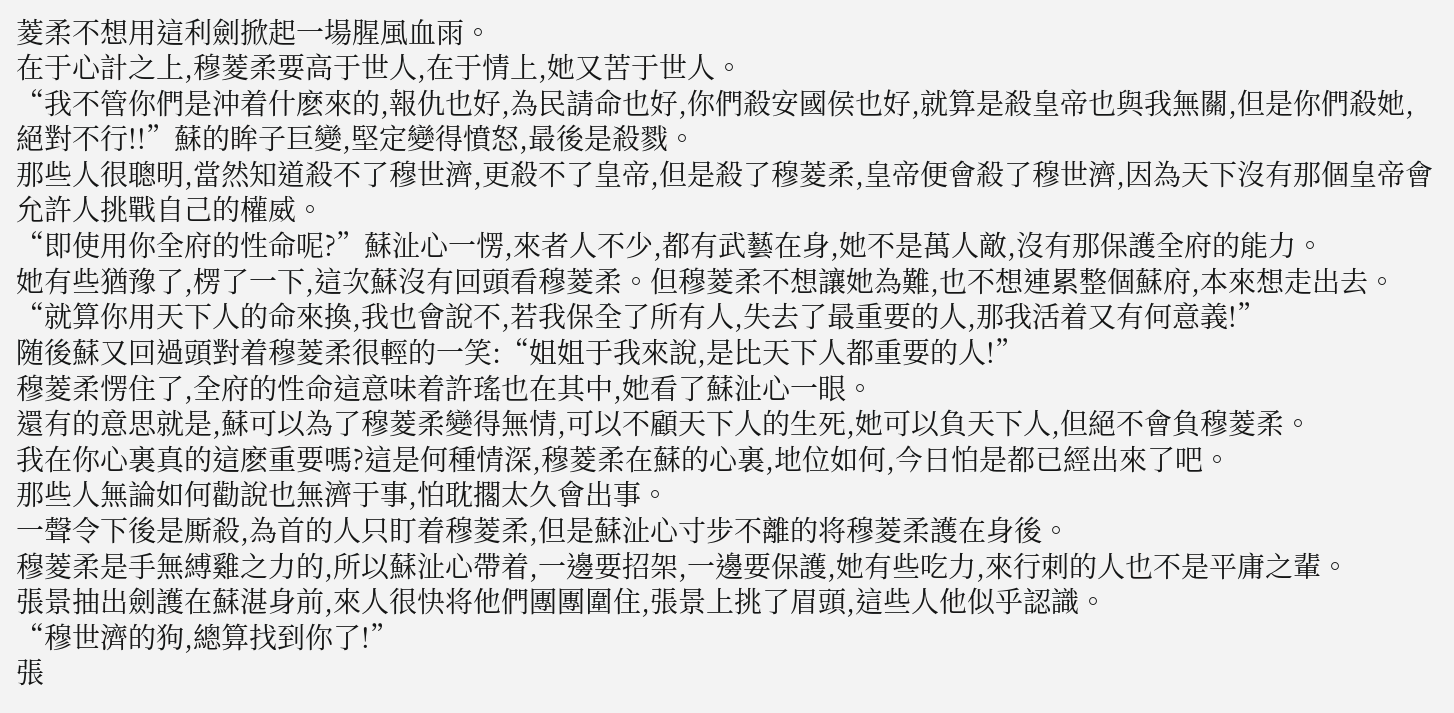菱柔不想用這利劍掀起一場腥風血雨。
在于心計之上,穆菱柔要高于世人,在于情上,她又苦于世人。
“我不管你們是沖着什麽來的,報仇也好,為民請命也好,你們殺安國侯也好,就算是殺皇帝也與我無關,但是你們殺她,絕對不行!!”蘇的眸子巨變,堅定變得憤怒,最後是殺戮。
那些人很聰明,當然知道殺不了穆世濟,更殺不了皇帝,但是殺了穆菱柔,皇帝便會殺了穆世濟,因為天下沒有那個皇帝會允許人挑戰自己的權威。
“即使用你全府的性命呢?”蘇沚心一愣,來者人不少,都有武藝在身,她不是萬人敵,沒有那保護全府的能力。
她有些猶豫了,楞了一下,這次蘇沒有回頭看穆菱柔。但穆菱柔不想讓她為難,也不想連累整個蘇府,本來想走出去。
“就算你用天下人的命來換,我也會說不,若我保全了所有人,失去了最重要的人,那我活着又有何意義!”
随後蘇又回過頭對着穆菱柔很輕的一笑:“姐姐于我來說,是比天下人都重要的人!”
穆菱柔愣住了,全府的性命這意味着許瑤也在其中,她看了蘇沚心一眼。
還有的意思就是,蘇可以為了穆菱柔變得無情,可以不顧天下人的生死,她可以負天下人,但絕不會負穆菱柔。
我在你心裏真的這麽重要嗎?這是何種情深,穆菱柔在蘇的心裏,地位如何,今日怕是都已經出來了吧。
那些人無論如何勸說也無濟于事,怕耽擱太久會出事。
一聲令下後是厮殺,為首的人只盯着穆菱柔,但是蘇沚心寸步不離的将穆菱柔護在身後。
穆菱柔是手無縛雞之力的,所以蘇沚心帶着,一邊要招架,一邊要保護,她有些吃力,來行刺的人也不是平庸之輩。
張景抽出劍護在蘇湛身前,來人很快将他們團團圍住,張景上挑了眉頭,這些人他似乎認識。
“穆世濟的狗,總算找到你了!”
張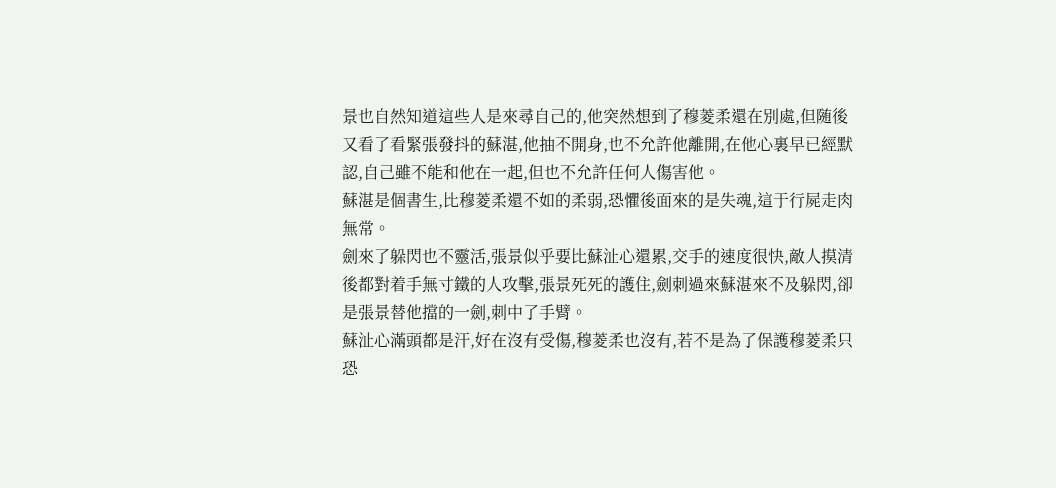景也自然知道這些人是來尋自己的,他突然想到了穆菱柔還在別處,但随後又看了看緊張發抖的蘇湛,他抽不開身,也不允許他離開,在他心裏早已經默認,自己雖不能和他在一起,但也不允許任何人傷害他。
蘇湛是個書生,比穆菱柔還不如的柔弱,恐懼後面來的是失魂,這于行屍走肉無常。
劍來了躲閃也不靈活,張景似乎要比蘇沚心還累,交手的速度很快,敵人摸清後都對着手無寸鐵的人攻擊,張景死死的護住,劍刺過來蘇湛來不及躲閃,卻是張景替他擋的一劍,刺中了手臂。
蘇沚心滿頭都是汗,好在沒有受傷,穆菱柔也沒有,若不是為了保護穆菱柔只恐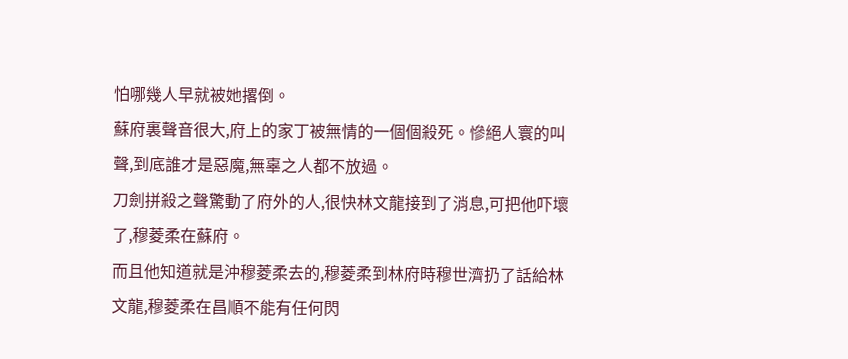怕哪幾人早就被她撂倒。
蘇府裏聲音很大,府上的家丁被無情的一個個殺死。慘絕人寰的叫聲,到底誰才是惡魔,無辜之人都不放過。
刀劍拼殺之聲驚動了府外的人,很快林文龍接到了消息,可把他吓壞了,穆菱柔在蘇府。
而且他知道就是沖穆菱柔去的,穆菱柔到林府時穆世濟扔了話給林文龍,穆菱柔在昌順不能有任何閃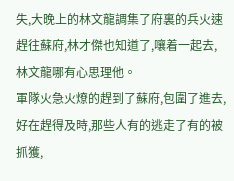失,大晚上的林文龍調集了府裏的兵火速趕往蘇府,林才傑也知道了,嚷着一起去,林文龍哪有心思理他。
軍隊火急火燎的趕到了蘇府,包圍了進去,好在趕得及時,那些人有的逃走了有的被抓獲,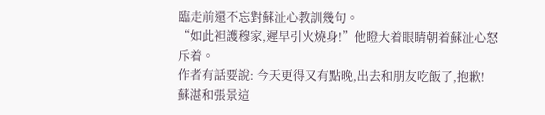臨走前還不忘對蘇沚心教訓幾句。
“如此袒護穆家,遲早引火燒身!”他瞪大着眼睛朝着蘇沚心怒斥着。
作者有話要說: 今天更得又有點晚,出去和朋友吃飯了,抱歉!
蘇湛和張景這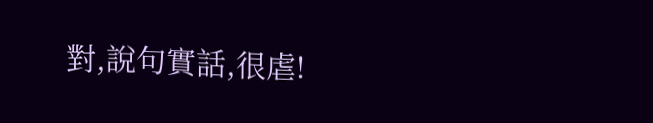對,說句實話,很虐!